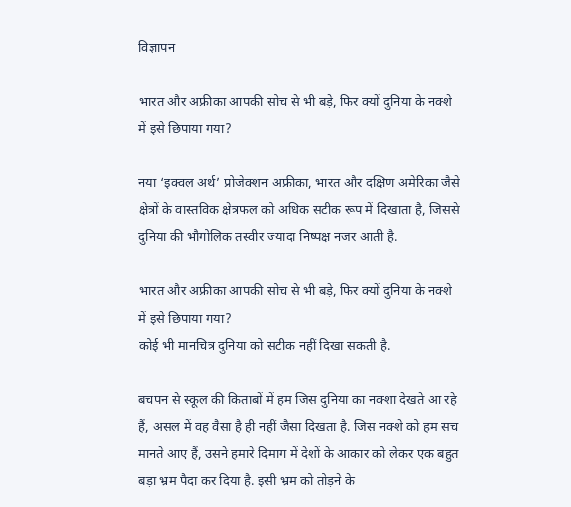विज्ञापन

भारत और अफ्रीका आपकी सोच से भी बड़े, फिर क्यों दुनिया के नक्शे में इसे छिपाया गया?

नया ‘इक्वल अर्थ’ प्रोजेक्शन अफ्रीका, भारत और दक्षिण अमेरिका जैसे क्षेत्रों के वास्तविक क्षेत्रफल को अधिक सटीक रूप में दिखाता है, जिससे दुनिया की भौगोलिक तस्वीर ज्यादा निष्पक्ष नजर आती है.

भारत और अफ्रीका आपकी सोच से भी बड़े, फिर क्यों दुनिया के नक्शे में इसे छिपाया गया?
कोई भी मानचित्र दुनिया को सटीक नहीं दिखा सकती है.

बचपन से स्कूल की किताबों में हम जिस दुनिया का नक्शा देखते आ रहे हैं, असल में वह वैसा है ही नहीं जैसा दिखता है. जिस नक्शे को हम सच मानते आए हैं, उसने हमारे दिमाग में देशों के आकार को लेकर एक बहुत बड़ा भ्रम पैदा कर दिया है. इसी भ्रम को तोड़ने के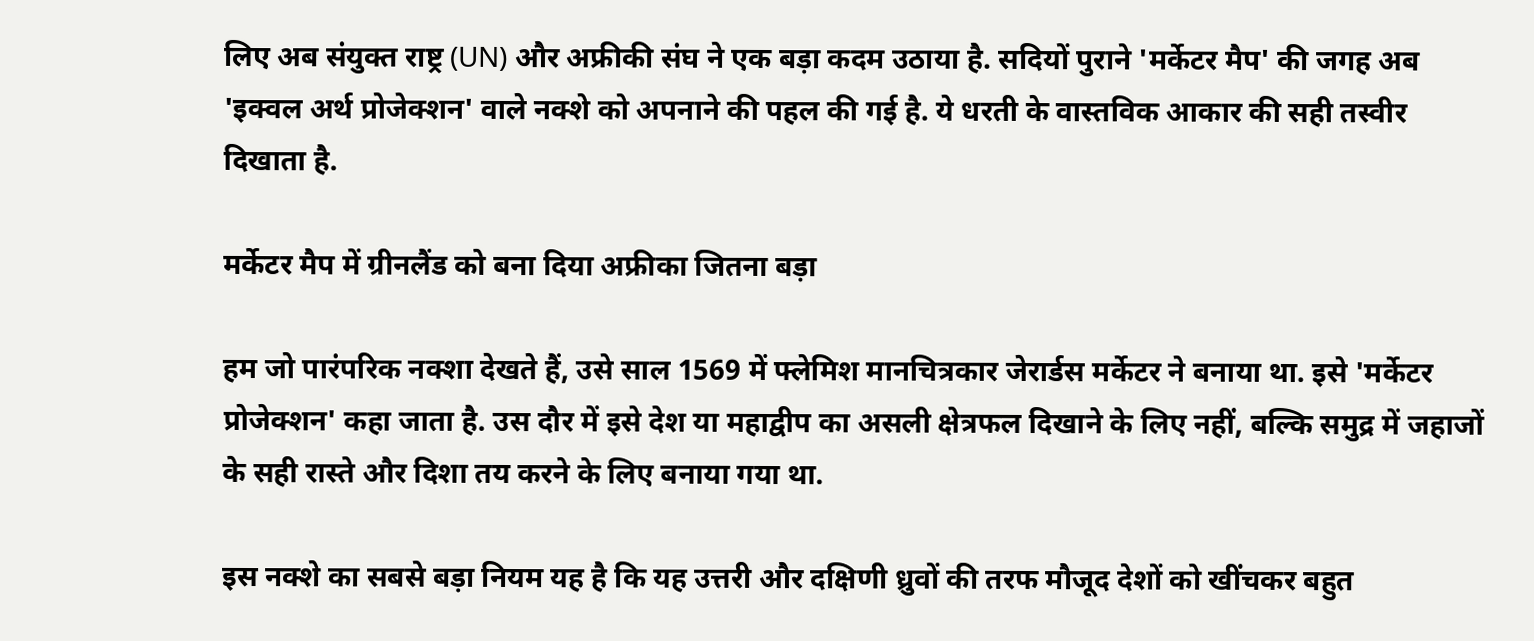लिए अब संयुक्त राष्ट्र (UN) और अफ्रीकी संघ ने एक बड़ा कदम उठाया है. सदियों पुराने 'मर्केटर मैप' की जगह अब 'इक्वल अर्थ प्रोजेक्शन' वाले नक्शे को अपनाने की पहल की गई है. ये धरती के वास्तविक आकार की सही तस्वीर दिखाता है.

मर्केटर मैप में ग्रीनलैंड को बना दिया अफ्रीका जितना बड़ा

हम जो पारंपरिक नक्शा देखते हैं, उसे साल 1569 में फ्लेमिश मानचित्रकार जेरार्डस मर्केटर ने बनाया था. इसे 'मर्केटर प्रोजेक्शन' कहा जाता है. उस दौर में इसे देश या महाद्वीप का असली क्षेत्रफल दिखाने के लिए नहीं, बल्कि समुद्र में जहाजों के सही रास्ते और दिशा तय करने के लिए बनाया गया था.

इस नक्शे का सबसे बड़ा नियम यह है कि यह उत्तरी और दक्षिणी ध्रुवों की तरफ मौजूद देशों को खींचकर बहुत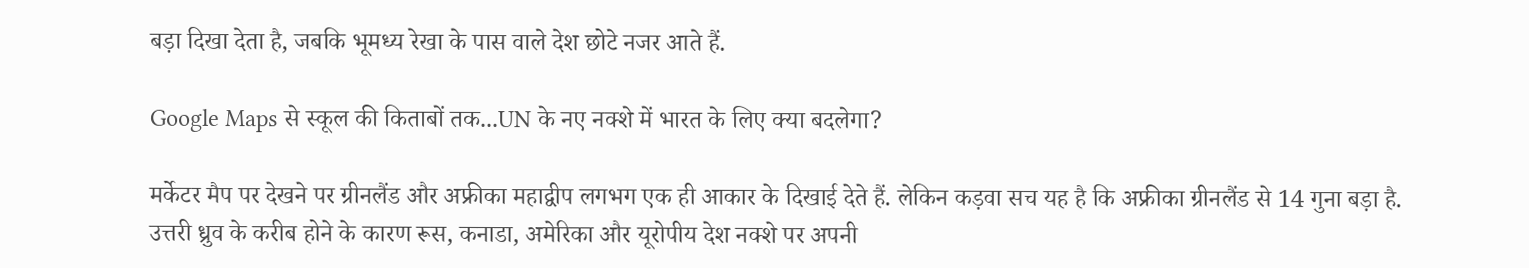बड़ा दिखा देता है, जबकि भूमध्य रेखा के पास वाले देश छोटे नजर आते हैं.

Google Maps से स्कूल की किताबों तक...UN के नए नक्शे में भारत के लिए क्या बदलेगा?

मर्केटर मैप पर देखने पर ग्रीनलैंड और अफ्रीका महाद्वीप लगभग एक ही आकार के दिखाई देते हैं. लेकिन कड़वा सच यह है कि अफ्रीका ग्रीनलैंड से 14 गुना बड़ा है. उत्तरी ध्रुव के करीब होने के कारण रूस, कनाडा, अमेरिका और यूरोपीय देश नक्शे पर अपनी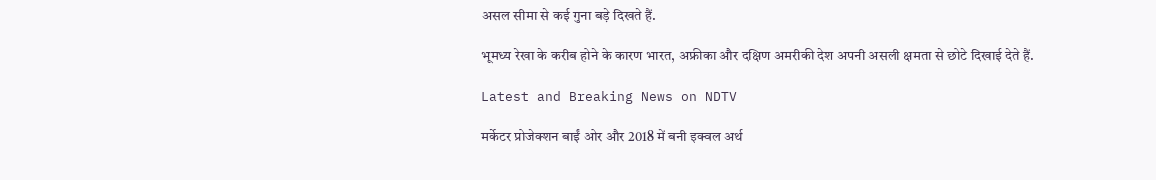असल सीमा से कई गुना बड़े दिखते हैं.

भूमध्य रेखा के करीब होने के कारण भारत, अफ्रीका और दक्षिण अमरीकी देश अपनी असली क्षमता से छोटे दिखाई देते हैं.

Latest and Breaking News on NDTV

मर्केटर प्रोजेक्शन बाईं ओर और 2018 में बनी इक्वल अर्थ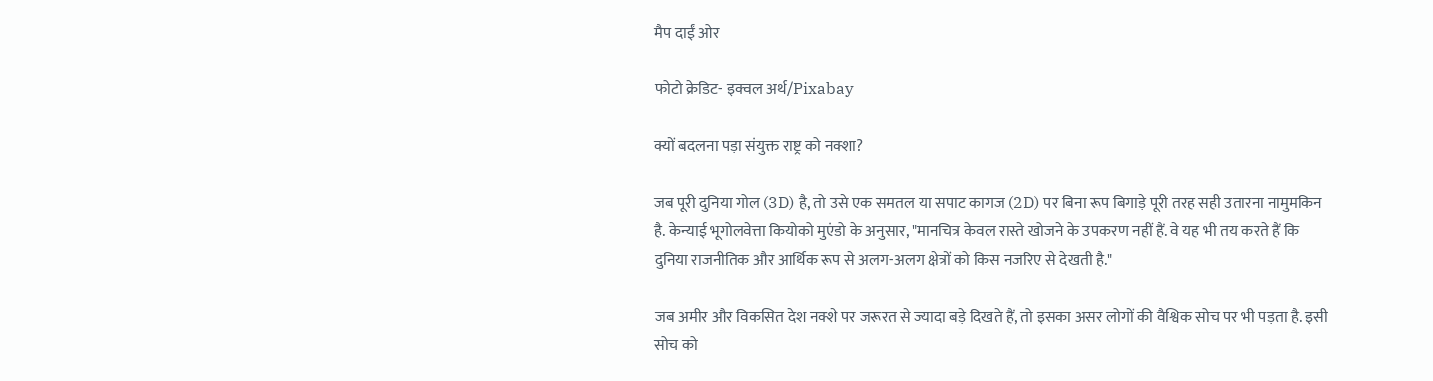मैप दाईं ओर

फोटो क्रेडिट- इक्वल अर्थ/Pixabay

क्यों बदलना पड़ा संयुक्त राष्ट्र को नक्शा?

जब पूरी दुनिया गोल (3D) है, तो उसे एक समतल या सपाट कागज (2D) पर बिना रूप बिगाड़े पूरी तरह सही उतारना नामुमकिन है. केन्याई भूगोलवेत्ता कियोको मुएंडो के अनुसार, "मानचित्र केवल रास्ते खोजने के उपकरण नहीं हैं. वे यह भी तय करते हैं कि दुनिया राजनीतिक और आर्थिक रूप से अलग-अलग क्षेत्रों को किस नजरिए से देखती है."

जब अमीर और विकसित देश नक्शे पर जरूरत से ज्यादा बड़े दिखते हैं, तो इसका असर लोगों की वैश्विक सोच पर भी पड़ता है. इसी सोच को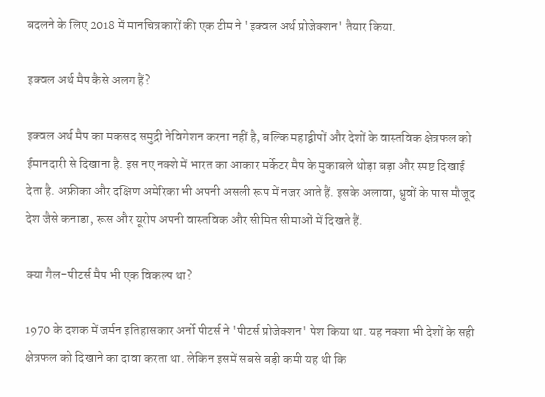बदलने के लिए 2018 में मानचित्रकारों की एक टीम ने 'इक्वल अर्थ प्रोजेक्शन' तैयार किया.

इक्वल अर्थ मैप कैसे अलग हैं?

इक्वल अर्थ मैप का मकसद समुद्री नेविगेशन करना नहीं है, बल्कि महाद्वीपों और देशों के वास्तविक क्षेत्रफल को ईमानदारी से दिखाना है. इस नए नक्शे में भारत का आकार मर्केटर मैप के मुकाबले थोड़ा बड़ा और स्पष्ट दिखाई देता है. अफ्रीका और दक्षिण अमेरिका भी अपनी असली रूप में नजर आते हैं. इसके अलावा, ध्रुवों के पास मौजूद देश जैसे कनाडा, रूस और यूरोप अपनी वास्तविक और सीमित सीमाओं में दिखते हैं.

क्या गैल-पीटर्स मैप भी एक विकल्प था?

1970 के दशक में जर्मन इतिहासकार अर्नो पीटर्स ने 'पीटर्स प्रोजेक्शन' पेश किया था. यह नक्शा भी देशों के सही क्षेत्रफल को दिखाने का दावा करता था. लेकिन इसमें सबसे बड़ी कमी यह थी कि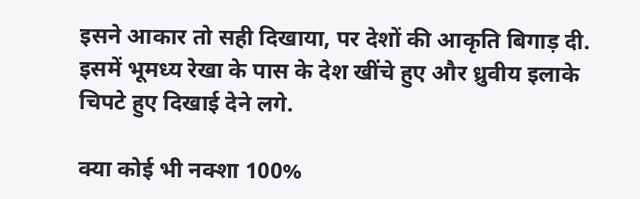इसने आकार तो सही दिखाया, पर देशों की आकृति बिगाड़ दी. इसमें भूमध्य रेखा के पास के देश खींचे हुए और ध्रुवीय इलाके चिपटे हुए दिखाई देने लगे.

क्या कोई भी नक्शा 100%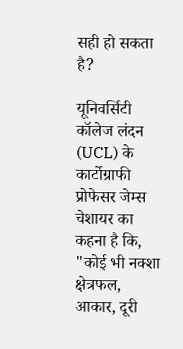सही हो सकता है?

यूनिवर्सिटी कॉलेज लंदन (UCL) के कार्टोग्राफी प्रोफेसर जेम्स चेशायर का कहना है कि, "कोई भी नक्शा क्षेत्रफल, आकार, दूरी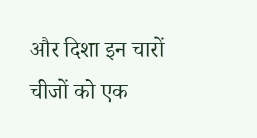और दिशा इन चारों चीजों को एक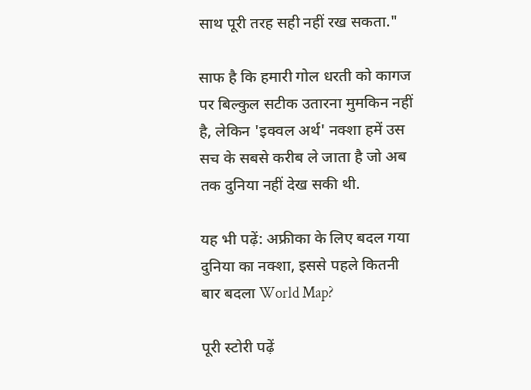साथ पूरी तरह सही नहीं रख सकता."

साफ है कि हमारी गोल धरती को कागज पर बिल्कुल सटीक उतारना मुमकिन नहीं है, लेकिन 'इक्वल अर्थ' नक्शा हमें उस सच के सबसे करीब ले जाता है जो अब तक दुनिया नहीं देख सकी थी.

यह भी पढ़ें: अफ्रीका के लिए बदल गया दुनिया का नक्शा, इससे पहले कितनी बार बदला World Map?

पूरी स्टोरी पढ़ें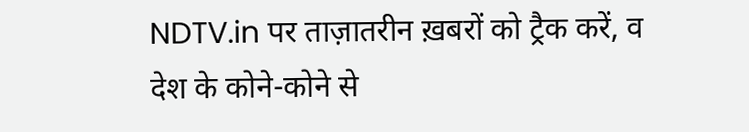NDTV.in पर ताज़ातरीन ख़बरों को ट्रैक करें, व देश के कोने-कोने से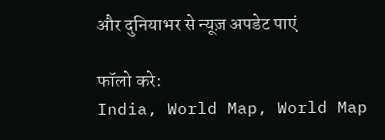और दुनियाभर से न्यूज़ अपडेट पाएं

फॉलो करे:
India, World Map, World Map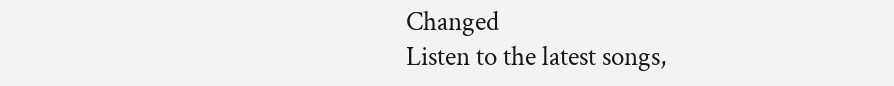Changed
Listen to the latest songs,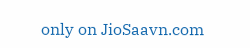only on JioSaavn.com